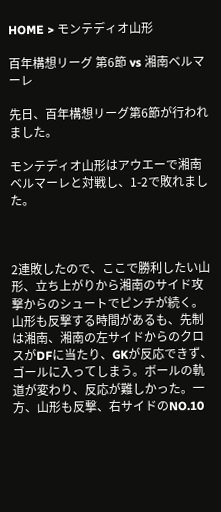HOME > モンテディオ山形

百年構想リーグ 第6節 vs 湘南ベルマーレ

先日、百年構想リーグ第6節が行われました。

モンテディオ山形はアウエーで湘南ベルマーレと対戦し、1-2で敗れました。



2連敗したので、ここで勝利したい山形、立ち上がりから湘南のサイド攻撃からのシュートでピンチが続く。山形も反撃する時間があるも、先制は湘南、湘南の左サイドからのクロスがDFに当たり、GKが反応できず、ゴールに入ってしまう。ボールの軌道が変わり、反応が難しかった。一方、山形も反撃、右サイドのNO.10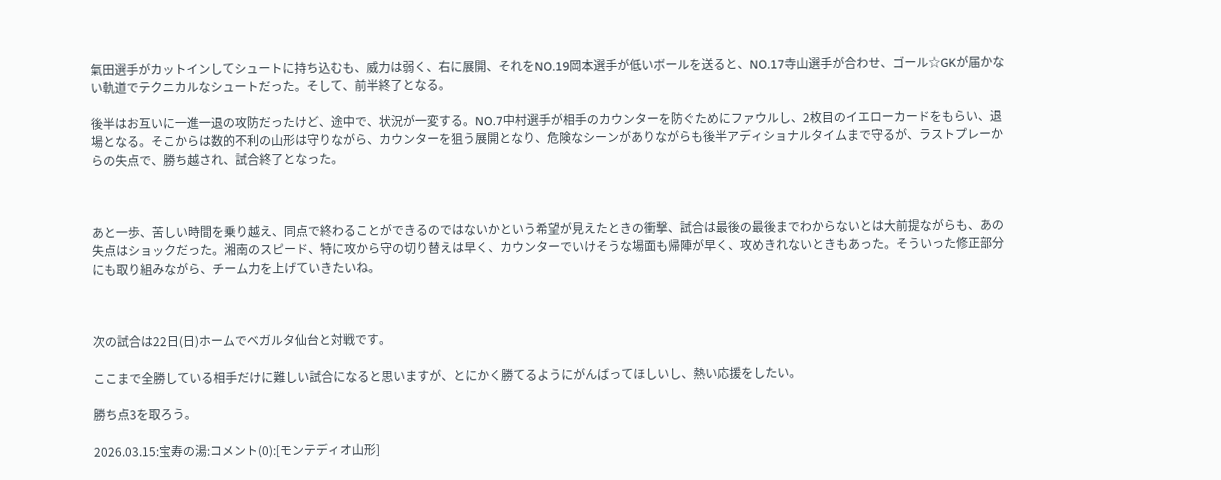氣田選手がカットインしてシュートに持ち込むも、威力は弱く、右に展開、それをNO.19岡本選手が低いボールを送ると、NO.17寺山選手が合わせ、ゴール☆GKが届かない軌道でテクニカルなシュートだった。そして、前半終了となる。

後半はお互いに一進一退の攻防だったけど、途中で、状況が一変する。NO.7中村選手が相手のカウンターを防ぐためにファウルし、2枚目のイエローカードをもらい、退場となる。そこからは数的不利の山形は守りながら、カウンターを狙う展開となり、危険なシーンがありながらも後半アディショナルタイムまで守るが、ラストプレーからの失点で、勝ち越され、試合終了となった。



あと一歩、苦しい時間を乗り越え、同点で終わることができるのではないかという希望が見えたときの衝撃、試合は最後の最後までわからないとは大前提ながらも、あの失点はショックだった。湘南のスピード、特に攻から守の切り替えは早く、カウンターでいけそうな場面も帰陣が早く、攻めきれないときもあった。そういった修正部分にも取り組みながら、チーム力を上げていきたいね。



次の試合は22日(日)ホームでベガルタ仙台と対戦です。

ここまで全勝している相手だけに難しい試合になると思いますが、とにかく勝てるようにがんばってほしいし、熱い応援をしたい。

勝ち点3を取ろう。

2026.03.15:宝寿の湯:コメント(0):[モンテディオ山形]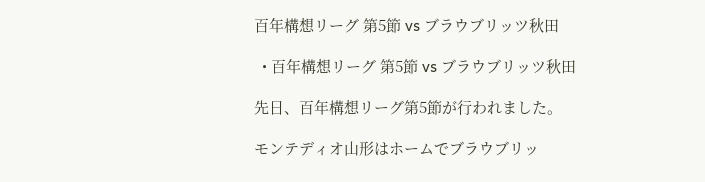百年構想リーグ 第5節 vs ブラウブリッツ秋田

  • 百年構想リーグ 第5節 vs ブラウブリッツ秋田

先日、百年構想リーグ第5節が行われました。

モンテディオ山形はホームでブラウブリッ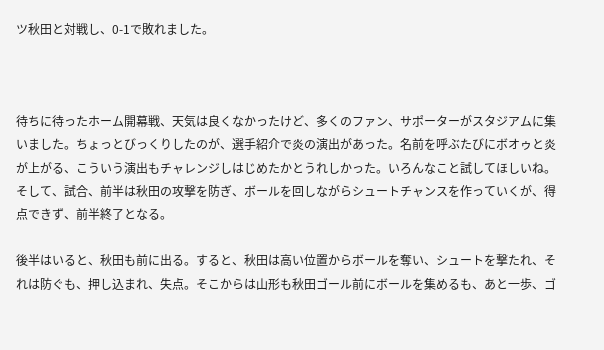ツ秋田と対戦し、0-1で敗れました。



待ちに待ったホーム開幕戦、天気は良くなかったけど、多くのファン、サポーターがスタジアムに集いました。ちょっとびっくりしたのが、選手紹介で炎の演出があった。名前を呼ぶたびにボオゥと炎が上がる、こういう演出もチャレンジしはじめたかとうれしかった。いろんなこと試してほしいね。そして、試合、前半は秋田の攻撃を防ぎ、ボールを回しながらシュートチャンスを作っていくが、得点できず、前半終了となる。

後半はいると、秋田も前に出る。すると、秋田は高い位置からボールを奪い、シュートを撃たれ、それは防ぐも、押し込まれ、失点。そこからは山形も秋田ゴール前にボールを集めるも、あと一歩、ゴ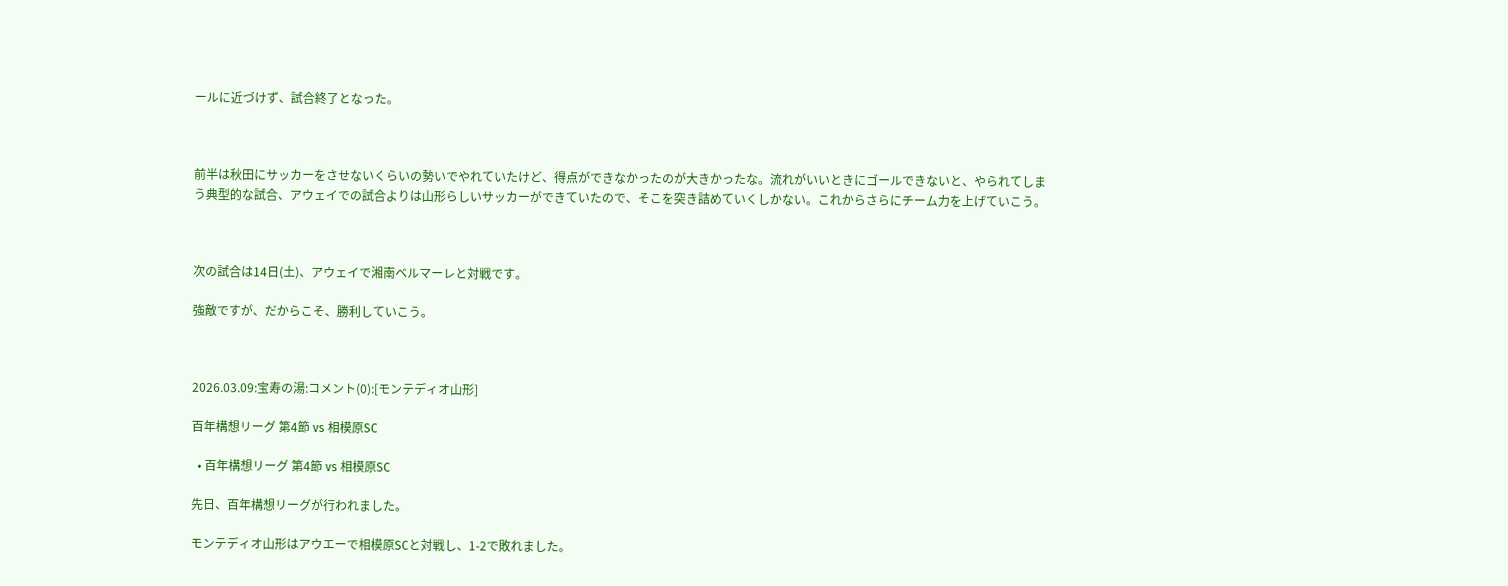ールに近づけず、試合終了となった。



前半は秋田にサッカーをさせないくらいの勢いでやれていたけど、得点ができなかったのが大きかったな。流れがいいときにゴールできないと、やられてしまう典型的な試合、アウェイでの試合よりは山形らしいサッカーができていたので、そこを突き詰めていくしかない。これからさらにチーム力を上げていこう。



次の試合は14日(土)、アウェイで湘南ベルマーレと対戦です。

強敵ですが、だからこそ、勝利していこう。



2026.03.09:宝寿の湯:コメント(0):[モンテディオ山形]

百年構想リーグ 第4節 vs 相模原SC

  • 百年構想リーグ 第4節 vs 相模原SC

先日、百年構想リーグが行われました。

モンテディオ山形はアウエーで相模原SCと対戦し、1-2で敗れました。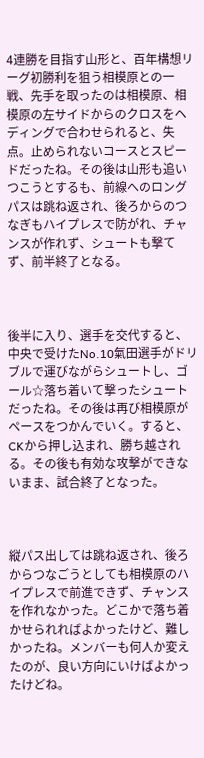4連勝を目指す山形と、百年構想リーグ初勝利を狙う相模原との一戦、先手を取ったのは相模原、相模原の左サイドからのクロスをヘディングで合わせられると、失点。止められないコースとスピードだったね。その後は山形も追いつこうとするも、前線へのロングパスは跳ね返され、後ろからのつなぎもハイプレスで防がれ、チャンスが作れず、シュートも撃てず、前半終了となる。



後半に入り、選手を交代すると、中央で受けたNo.10氣田選手がドリブルで運びながらシュートし、ゴール☆落ち着いて撃ったシュートだったね。その後は再び相模原がペースをつかんでいく。すると、CKから押し込まれ、勝ち越される。その後も有効な攻撃ができないまま、試合終了となった。



縦パス出しては跳ね返され、後ろからつなごうとしても相模原のハイプレスで前進できず、チャンスを作れなかった。どこかで落ち着かせられればよかったけど、難しかったね。メンバーも何人か変えたのが、良い方向にいけばよかったけどね。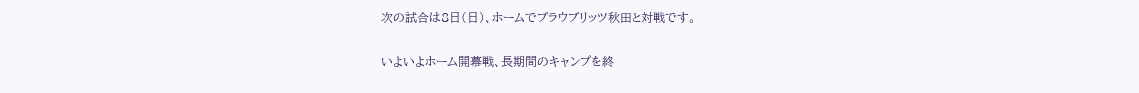次の試合は8日(日)、ホームでブラウブリッツ秋田と対戦です。

いよいよホーム開幕戦、長期間のキャンプを終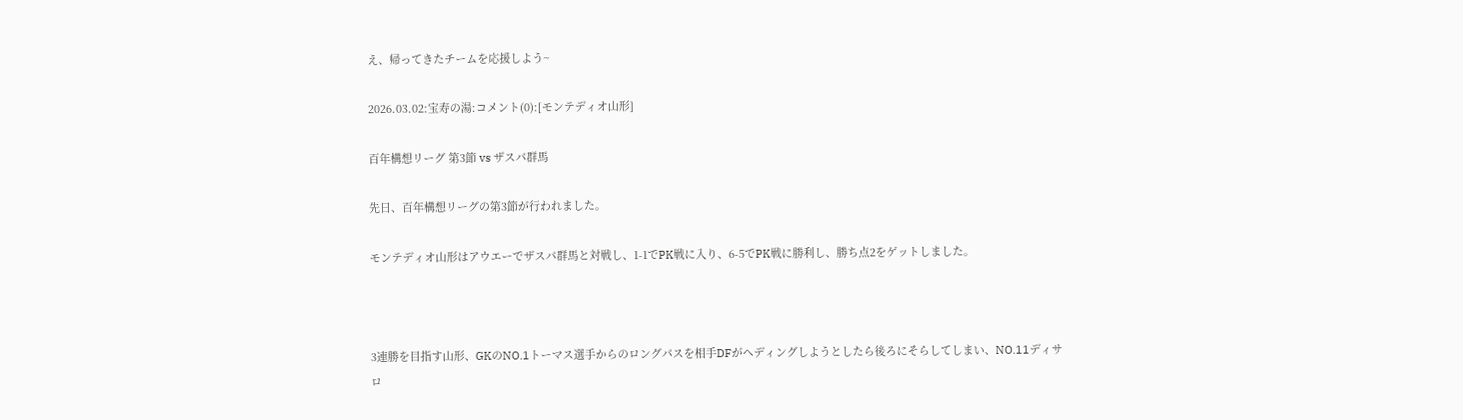え、帰ってきたチームを応援しよう~

2026.03.02:宝寿の湯:コメント(0):[モンテディオ山形]

百年構想リーグ 第3節 vs ザスパ群馬

先日、百年構想リーグの第3節が行われました。

モンテディオ山形はアウエーでザスパ群馬と対戦し、1-1でPK戦に入り、6-5でPK戦に勝利し、勝ち点2をゲットしました。



3連勝を目指す山形、GKのNO.1トーマス選手からのロングパスを相手DFがヘディングしようとしたら後ろにそらしてしまい、NO.11ディサロ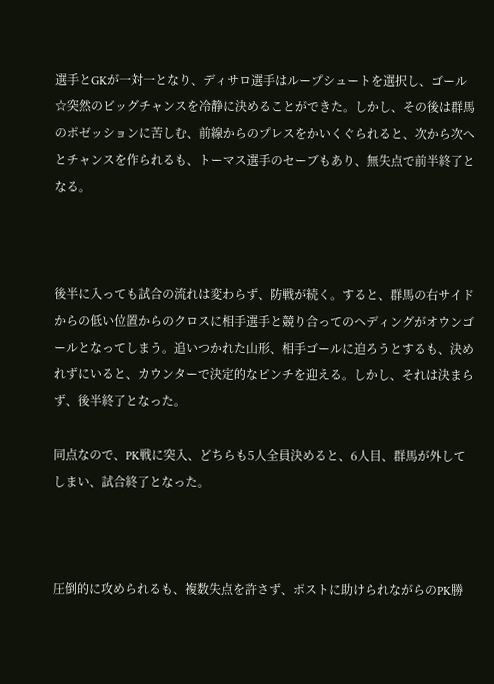選手とGKが一対一となり、ディサロ選手はループシュートを選択し、ゴール☆突然のビッグチャンスを冷静に決めることができた。しかし、その後は群馬のポゼッションに苦しむ、前線からのプレスをかいくぐられると、次から次へとチャンスを作られるも、トーマス選手のセーブもあり、無失点で前半終了となる。



後半に入っても試合の流れは変わらず、防戦が続く。すると、群馬の右サイドからの低い位置からのクロスに相手選手と競り合ってのヘディングがオウンゴールとなってしまう。追いつかれた山形、相手ゴールに迫ろうとするも、決めれずにいると、カウンターで決定的なピンチを迎える。しかし、それは決まらず、後半終了となった。

同点なので、PK戦に突入、どちらも5人全員決めると、6人目、群馬が外してしまい、試合終了となった。



圧倒的に攻められるも、複数失点を許さず、ポストに助けられながらのPK勝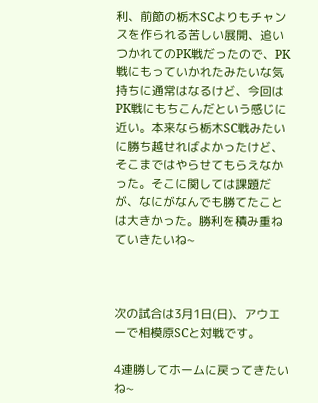利、前節の栃木SCよりもチャンスを作られる苦しい展開、追いつかれてのPK戦だったので、PK戦にもっていかれたみたいな気持ちに通常はなるけど、今回はPK戦にもちこんだという感じに近い。本来なら栃木SC戦みたいに勝ち越せればよかったけど、そこまではやらせてもらえなかった。そこに関しては課題だが、なにがなんでも勝てたことは大きかった。勝利を積み重ねていきたいね~



次の試合は3月1日(日)、アウエーで相模原SCと対戦です。

4連勝してホームに戻ってきたいね~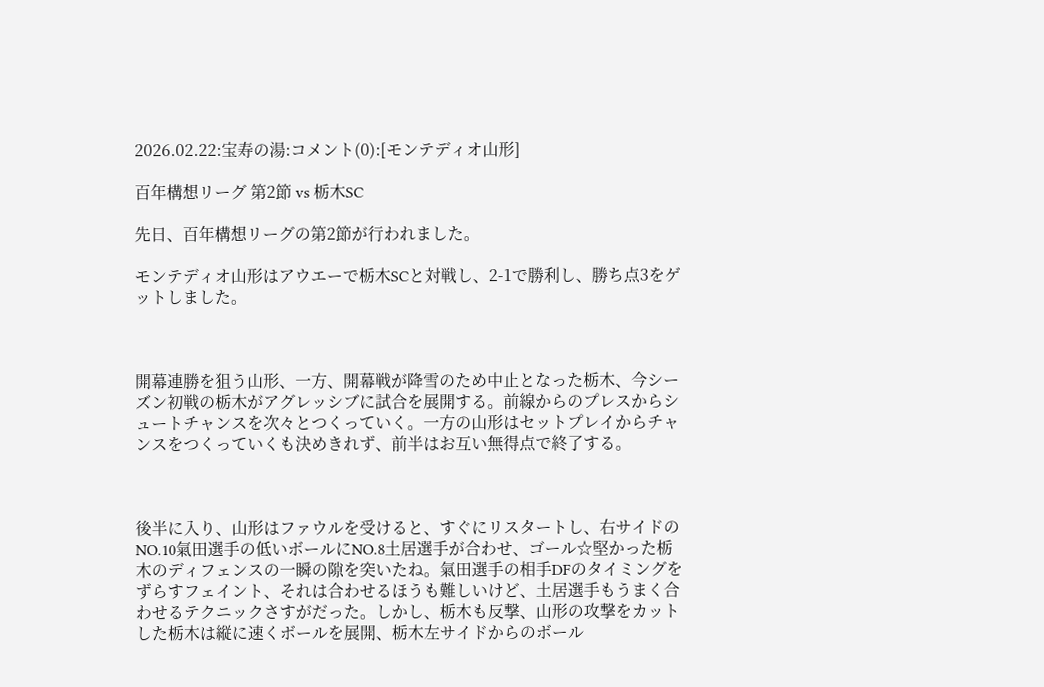2026.02.22:宝寿の湯:コメント(0):[モンテディオ山形]

百年構想リーグ 第2節 vs 栃木SC

先日、百年構想リーグの第2節が行われました。

モンテディオ山形はアウエーで栃木SCと対戦し、2-1で勝利し、勝ち点3をゲットしました。



開幕連勝を狙う山形、一方、開幕戦が降雪のため中止となった栃木、今シーズン初戦の栃木がアグレッシブに試合を展開する。前線からのプレスからシュートチャンスを次々とつくっていく。一方の山形はセットプレイからチャンスをつくっていくも決めきれず、前半はお互い無得点で終了する。



後半に入り、山形はファウルを受けると、すぐにリスタートし、右サイドのNO.10氣田選手の低いボールにNO.8土居選手が合わせ、ゴール☆堅かった栃木のディフェンスの一瞬の隙を突いたね。氣田選手の相手DFのタイミングをずらすフェイント、それは合わせるほうも難しいけど、土居選手もうまく合わせるテクニックさすがだった。しかし、栃木も反撃、山形の攻撃をカットした栃木は縦に速くボールを展開、栃木左サイドからのボール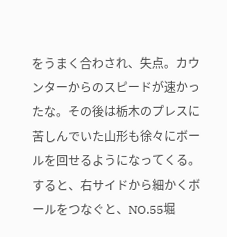をうまく合わされ、失点。カウンターからのスピードが速かったな。その後は栃木のプレスに苦しんでいた山形も徐々にボールを回せるようになってくる。すると、右サイドから細かくボールをつなぐと、NO.55堀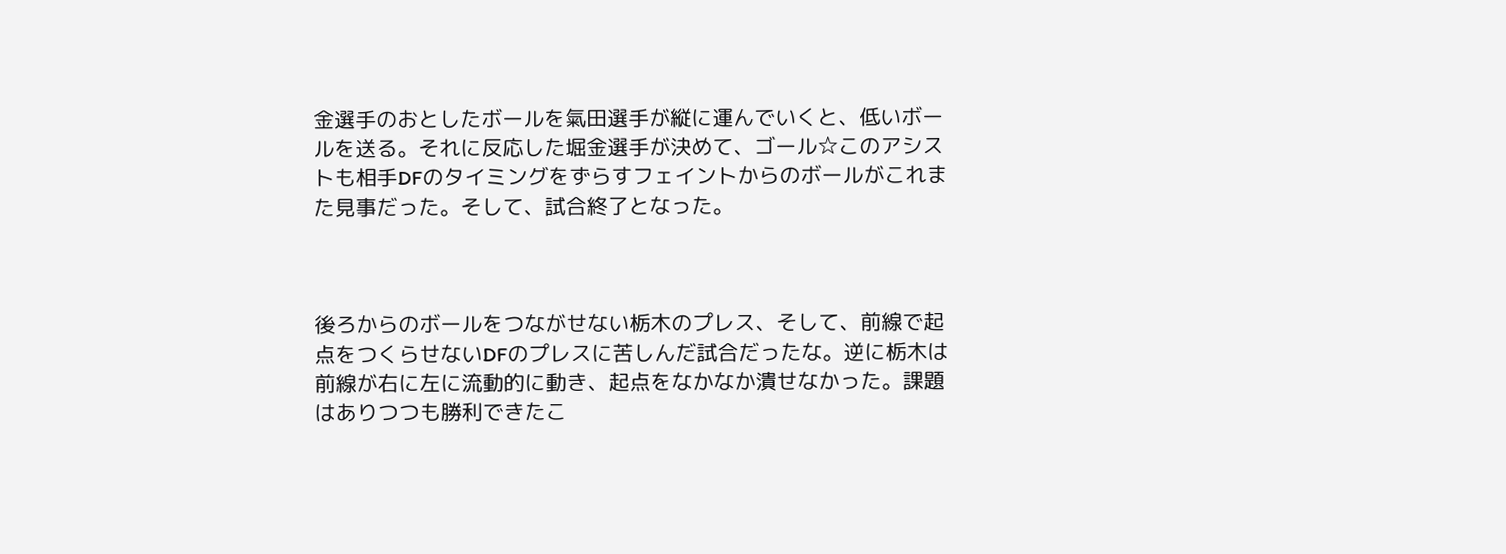金選手のおとしたボールを氣田選手が縦に運んでいくと、低いボールを送る。それに反応した堀金選手が決めて、ゴール☆このアシストも相手DFのタイミングをずらすフェイントからのボールがこれまた見事だった。そして、試合終了となった。



後ろからのボールをつながせない栃木のプレス、そして、前線で起点をつくらせないDFのプレスに苦しんだ試合だったな。逆に栃木は前線が右に左に流動的に動き、起点をなかなか潰せなかった。課題はありつつも勝利できたこ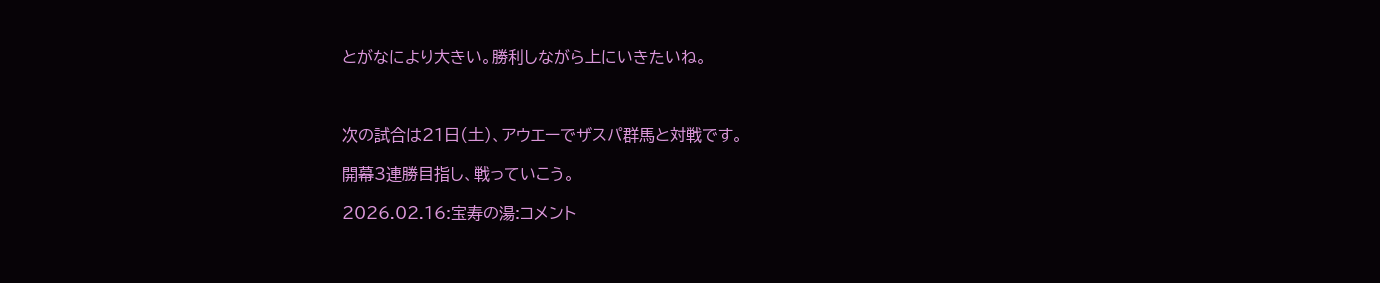とがなにより大きい。勝利しながら上にいきたいね。



次の試合は21日(土)、アウエーでザスパ群馬と対戦です。

開幕3連勝目指し、戦っていこう。

2026.02.16:宝寿の湯:コメント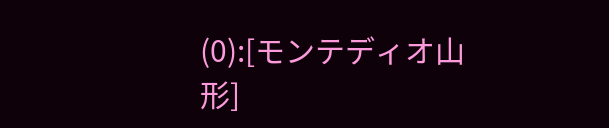(0):[モンテディオ山形]